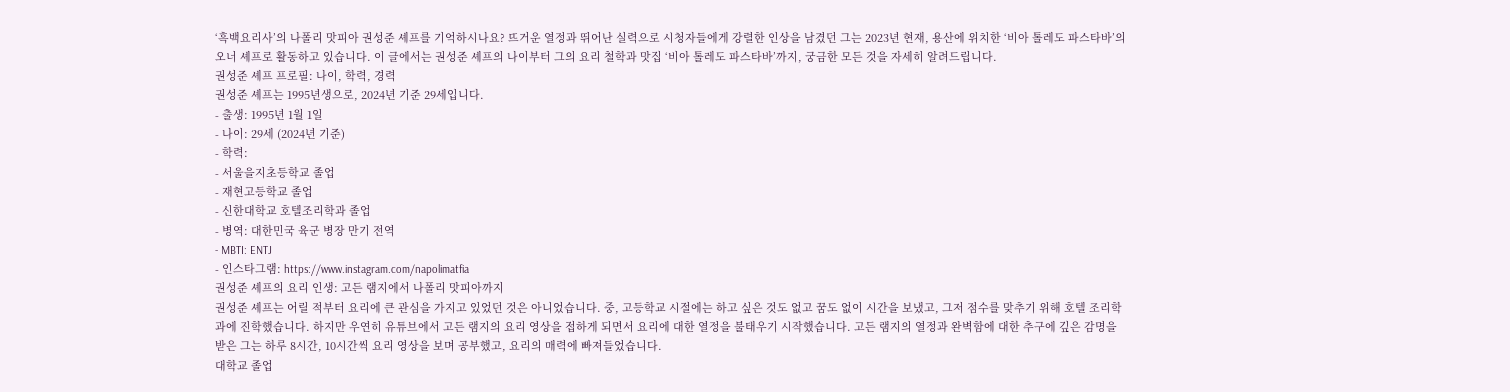‘흑백요리사’의 나폴리 맛피아 권성준 셰프를 기억하시나요? 뜨거운 열정과 뛰어난 실력으로 시청자들에게 강렬한 인상을 남겼던 그는 2023년 현재, 용산에 위치한 ‘비아 톨레도 파스타바’의 오너 셰프로 활동하고 있습니다. 이 글에서는 권성준 셰프의 나이부터 그의 요리 철학과 맛집 ‘비아 톨레도 파스타바’까지, 궁금한 모든 것을 자세히 알려드립니다.
권성준 셰프 프로필: 나이, 학력, 경력
권성준 셰프는 1995년생으로, 2024년 기준 29세입니다.
- 출생: 1995년 1월 1일
- 나이: 29세 (2024년 기준)
- 학력:
- 서울을지초등학교 졸업
- 재현고등학교 졸업
- 신한대학교 호텔조리학과 졸업
- 병역: 대한민국 육군 병장 만기 전역
- MBTI: ENTJ
- 인스타그램: https://www.instagram.com/napolimatfia
권성준 셰프의 요리 인생: 고든 램지에서 나폴리 맛피아까지
권성준 셰프는 어릴 적부터 요리에 큰 관심을 가지고 있었던 것은 아니었습니다. 중, 고등학교 시절에는 하고 싶은 것도 없고 꿈도 없이 시간을 보냈고, 그저 점수를 맞추기 위해 호텔 조리학과에 진학했습니다. 하지만 우연히 유튜브에서 고든 램지의 요리 영상을 접하게 되면서 요리에 대한 열정을 불태우기 시작했습니다. 고든 램지의 열정과 완벽함에 대한 추구에 깊은 감명을 받은 그는 하루 8시간, 10시간씩 요리 영상을 보며 공부했고, 요리의 매력에 빠져들었습니다.
대학교 졸업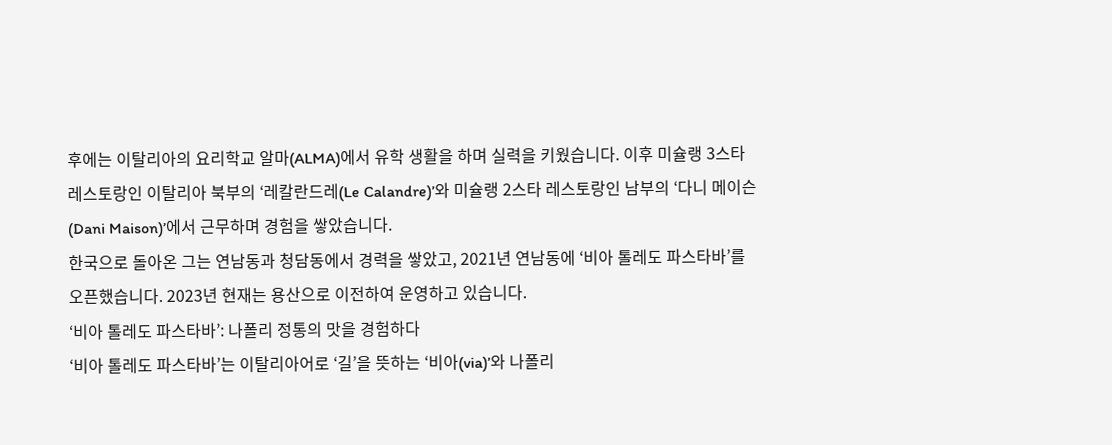후에는 이탈리아의 요리학교 알마(ALMA)에서 유학 생활을 하며 실력을 키웠습니다. 이후 미슐랭 3스타 레스토랑인 이탈리아 북부의 ‘레칼란드레(Le Calandre)’와 미슐랭 2스타 레스토랑인 남부의 ‘다니 메이슨(Dani Maison)’에서 근무하며 경험을 쌓았습니다.
한국으로 돌아온 그는 연남동과 청담동에서 경력을 쌓았고, 2021년 연남동에 ‘비아 톨레도 파스타바’를 오픈했습니다. 2023년 현재는 용산으로 이전하여 운영하고 있습니다.
‘비아 톨레도 파스타바’: 나폴리 정통의 맛을 경험하다
‘비아 톨레도 파스타바’는 이탈리아어로 ‘길’을 뜻하는 ‘비아(via)’와 나폴리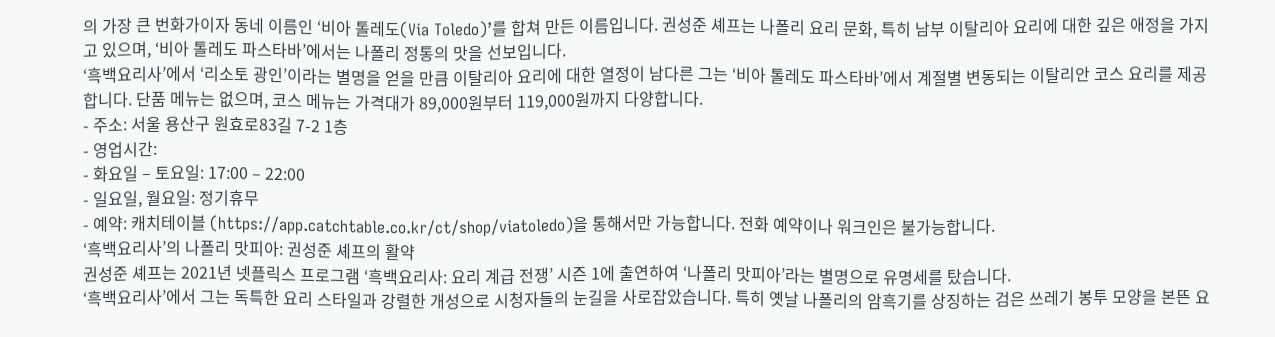의 가장 큰 번화가이자 동네 이름인 ‘비아 톨레도(Via Toledo)’를 합쳐 만든 이름입니다. 권성준 셰프는 나폴리 요리 문화, 특히 남부 이탈리아 요리에 대한 깊은 애정을 가지고 있으며, ‘비아 톨레도 파스타바’에서는 나폴리 정통의 맛을 선보입니다.
‘흑백요리사’에서 ‘리소토 광인’이라는 별명을 얻을 만큼 이탈리아 요리에 대한 열정이 남다른 그는 ‘비아 톨레도 파스타바’에서 계절별 변동되는 이탈리안 코스 요리를 제공합니다. 단품 메뉴는 없으며, 코스 메뉴는 가격대가 89,000원부터 119,000원까지 다양합니다.
- 주소: 서울 용산구 원효로83길 7-2 1층
- 영업시간:
- 화요일 – 토요일: 17:00 – 22:00
- 일요일, 월요일: 정기휴무
- 예약: 캐치테이블 (https://app.catchtable.co.kr/ct/shop/viatoledo)을 통해서만 가능합니다. 전화 예약이나 워크인은 불가능합니다.
‘흑백요리사’의 나폴리 맛피아: 권성준 셰프의 활약
권성준 셰프는 2021년 넷플릭스 프로그램 ‘흑백요리사: 요리 계급 전쟁’ 시즌 1에 출연하여 ‘나폴리 맛피아’라는 별명으로 유명세를 탔습니다.
‘흑백요리사’에서 그는 독특한 요리 스타일과 강렬한 개성으로 시청자들의 눈길을 사로잡았습니다. 특히 옛날 나폴리의 암흑기를 상징하는 검은 쓰레기 봉투 모양을 본뜬 요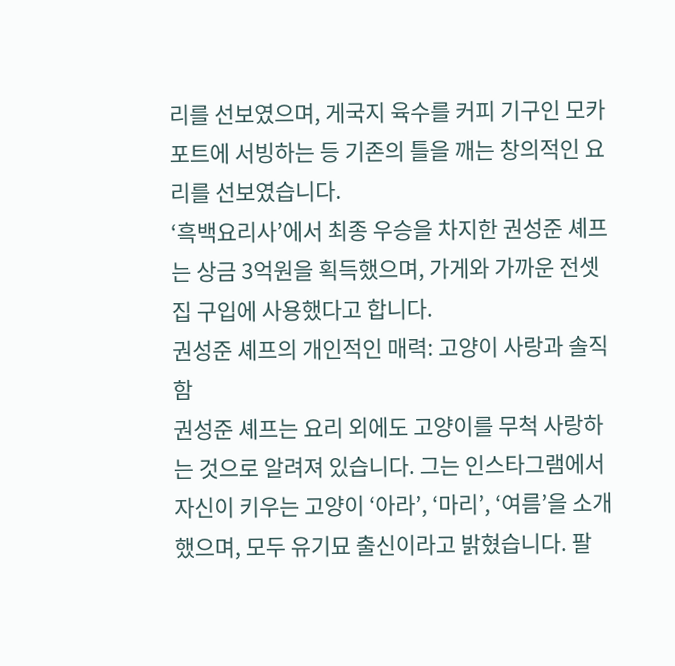리를 선보였으며, 게국지 육수를 커피 기구인 모카포트에 서빙하는 등 기존의 틀을 깨는 창의적인 요리를 선보였습니다.
‘흑백요리사’에서 최종 우승을 차지한 권성준 셰프는 상금 3억원을 획득했으며, 가게와 가까운 전셋집 구입에 사용했다고 합니다.
권성준 셰프의 개인적인 매력: 고양이 사랑과 솔직함
권성준 셰프는 요리 외에도 고양이를 무척 사랑하는 것으로 알려져 있습니다. 그는 인스타그램에서 자신이 키우는 고양이 ‘아라’, ‘마리’, ‘여름’을 소개했으며, 모두 유기묘 출신이라고 밝혔습니다. 팔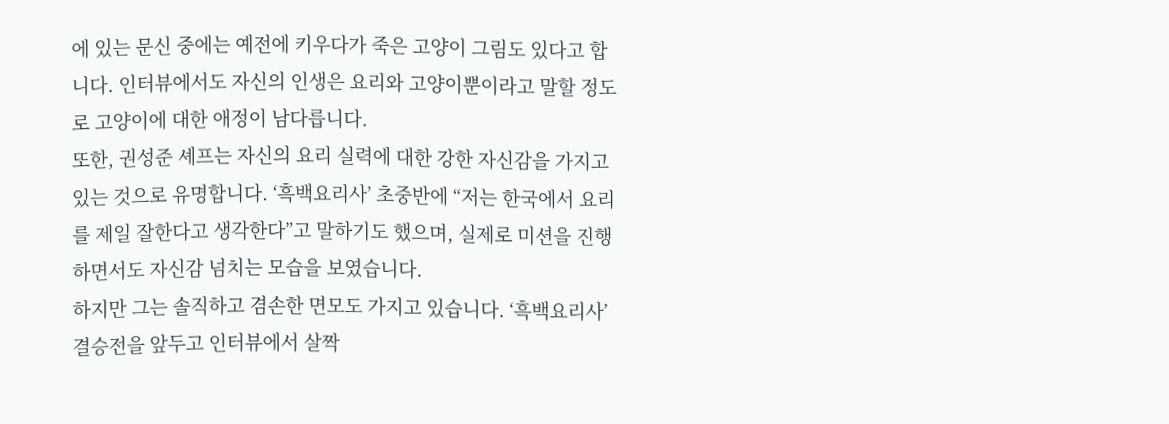에 있는 문신 중에는 예전에 키우다가 죽은 고양이 그림도 있다고 합니다. 인터뷰에서도 자신의 인생은 요리와 고양이뿐이라고 말할 정도로 고양이에 대한 애정이 남다릅니다.
또한, 권성준 셰프는 자신의 요리 실력에 대한 강한 자신감을 가지고 있는 것으로 유명합니다. ‘흑백요리사’ 초중반에 “저는 한국에서 요리를 제일 잘한다고 생각한다”고 말하기도 했으며, 실제로 미션을 진행하면서도 자신감 넘치는 모습을 보였습니다.
하지만 그는 솔직하고 겸손한 면모도 가지고 있습니다. ‘흑백요리사’ 결승전을 앞두고 인터뷰에서 살짝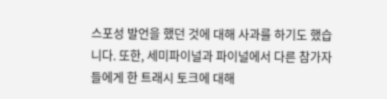스포성 발언을 했던 것에 대해 사과를 하기도 했습니다. 또한, 세미파이널과 파이널에서 다른 참가자들에게 한 트래시 토크에 대해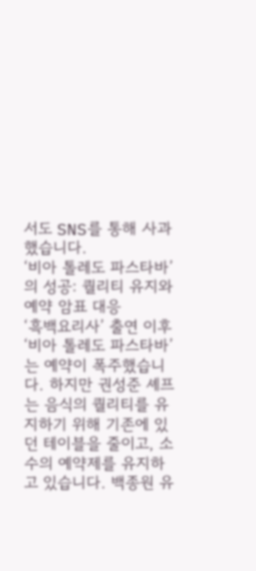서도 SNS를 통해 사과했습니다.
‘비아 톨레도 파스타바’의 성공: 퀄리티 유지와 예약 암표 대응
‘흑백요리사’ 출연 이후 ‘비아 톨레도 파스타바’는 예약이 폭주했습니다. 하지만 권성준 셰프는 음식의 퀄리티를 유지하기 위해 기존에 있던 테이블을 줄이고, 소수의 예약제를 유지하고 있습니다. 백종원 유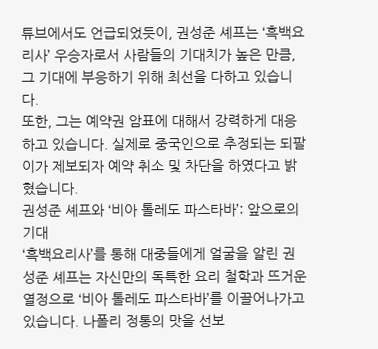튜브에서도 언급되었듯이, 권성준 셰프는 ‘흑백요리사’ 우승자로서 사람들의 기대치가 높은 만큼, 그 기대에 부응하기 위해 최선을 다하고 있습니다.
또한, 그는 예약권 암표에 대해서 강력하게 대응하고 있습니다. 실제로 중국인으로 추정되는 되팔이가 제보되자 예약 취소 및 차단을 하였다고 밝혔습니다.
권성준 셰프와 ‘비아 톨레도 파스타바’: 앞으로의 기대
‘흑백요리사’를 통해 대중들에게 얼굴을 알린 권성준 셰프는 자신만의 독특한 요리 철학과 뜨거운 열정으로 ‘비아 톨레도 파스타바’를 이끌어나가고 있습니다. 나폴리 정통의 맛을 선보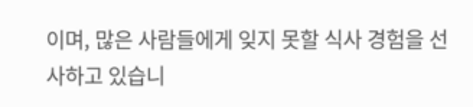이며, 많은 사람들에게 잊지 못할 식사 경험을 선사하고 있습니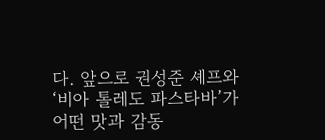다. 앞으로 권성준 셰프와 ‘비아 톨레도 파스타바’가 어떤 맛과 감동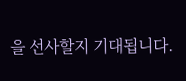을 선사할지 기대됩니다.